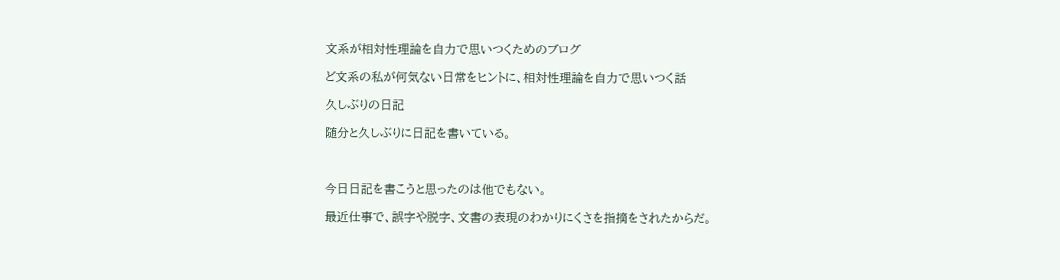文系が相対性理論を自力で思いつくためのブログ

ど文系の私が何気ない日常をヒントに、相対性理論を自力で思いつく話

久しぶりの日記

随分と久しぶりに日記を書いている。



今日日記を書こうと思ったのは他でもない。

最近仕事で、誤字や脱字、文書の表現のわかりにくさを指摘をされたからだ。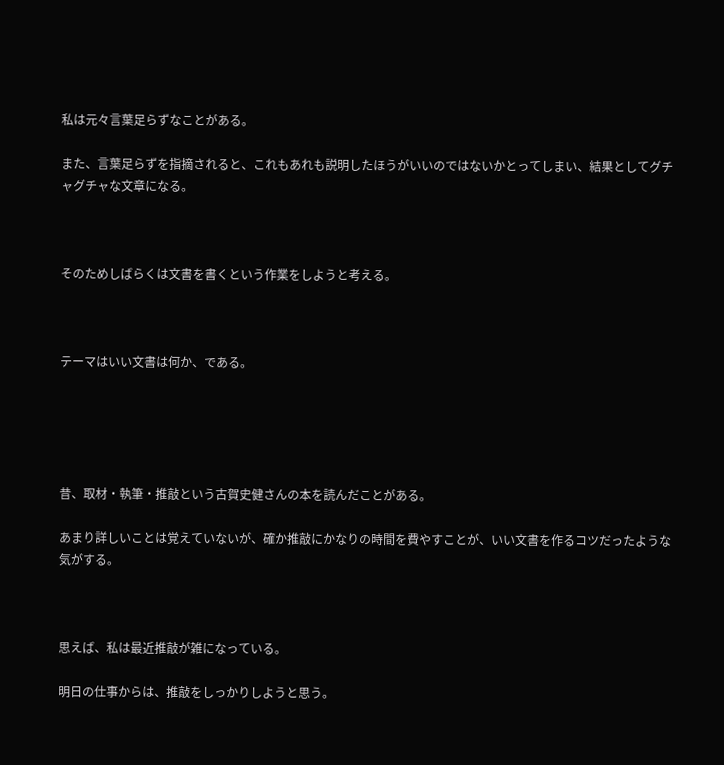私は元々言葉足らずなことがある。

また、言葉足らずを指摘されると、これもあれも説明したほうがいいのではないかとってしまい、結果としてグチャグチャな文章になる。



そのためしばらくは文書を書くという作業をしようと考える。



テーマはいい文書は何か、である。





昔、取材・執筆・推敲という古賀史健さんの本を読んだことがある。

あまり詳しいことは覚えていないが、確か推敲にかなりの時間を費やすことが、いい文書を作るコツだったような気がする。



思えば、私は最近推敲が雑になっている。

明日の仕事からは、推敲をしっかりしようと思う。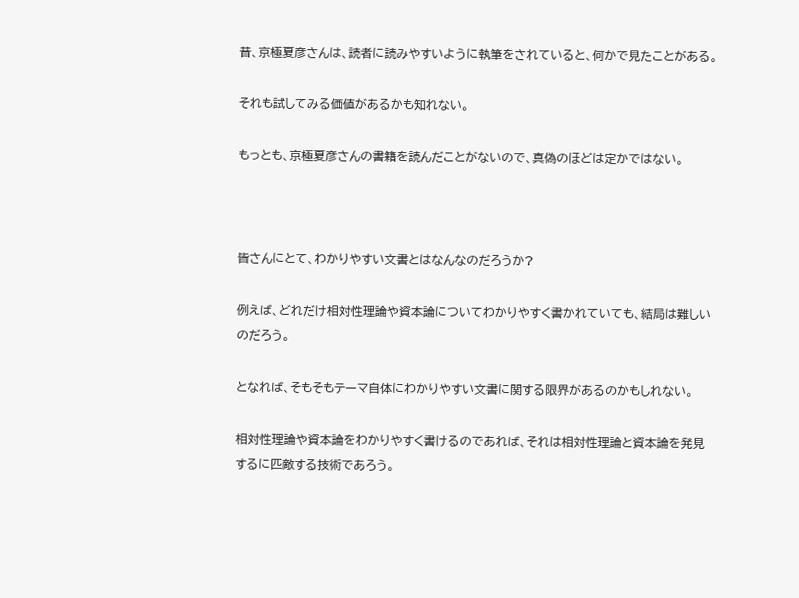昔、京極夏彦さんは、読者に読みやすいように執筆をされていると、何かで見たことがある。

それも試してみる価値があるかも知れない。

もっとも、京極夏彦さんの書籍を読んだことがないので、真偽のほどは定かではない。



皆さんにとて、わかりやすい文書とはなんなのだろうか?

例えば、どれだけ相対性理論や資本論についてわかりやすく書かれていても、結局は難しいのだろう。

となれば、そもそもテーマ自体にわかりやすい文書に関する限界があるのかもしれない。

相対性理論や資本論をわかりやすく書けるのであれば、それは相対性理論と資本論を発見するに匹敵する技術であろう。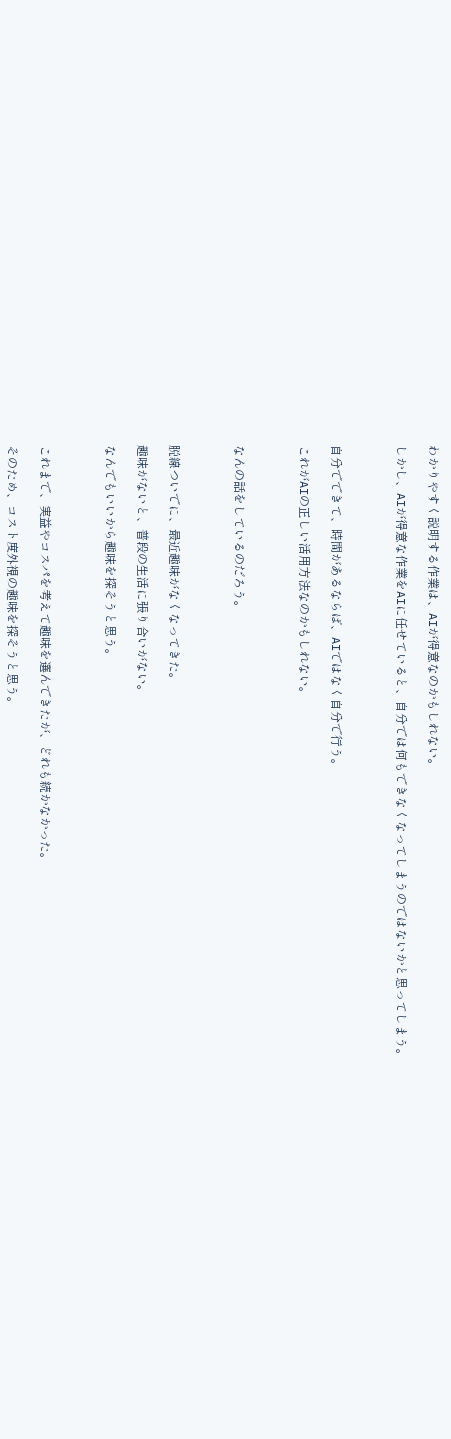わかりやすく説明する作業は、AIが得意なのかもしれない。

しかし、AIが得意な作業をAIに任せていると、自分では何もできなくなってしまうのではないかと思ってしまう。



自分でできて、時間があるならば、AIではなく自分で行う。

これがAIの正しい活用方法なのかもしれない。



なんの話をしているのだろう。



脱線ついでに、最近趣味がなくなってきた。

趣味がないと、普段の生活に張り合いがない。

なんでもいいから趣味を探そうと思う。



これまで、実益やコスパを考えて趣味を選んできたが、どれも続かなかった。

そのため、コスト度外視の趣味を探そうと思う。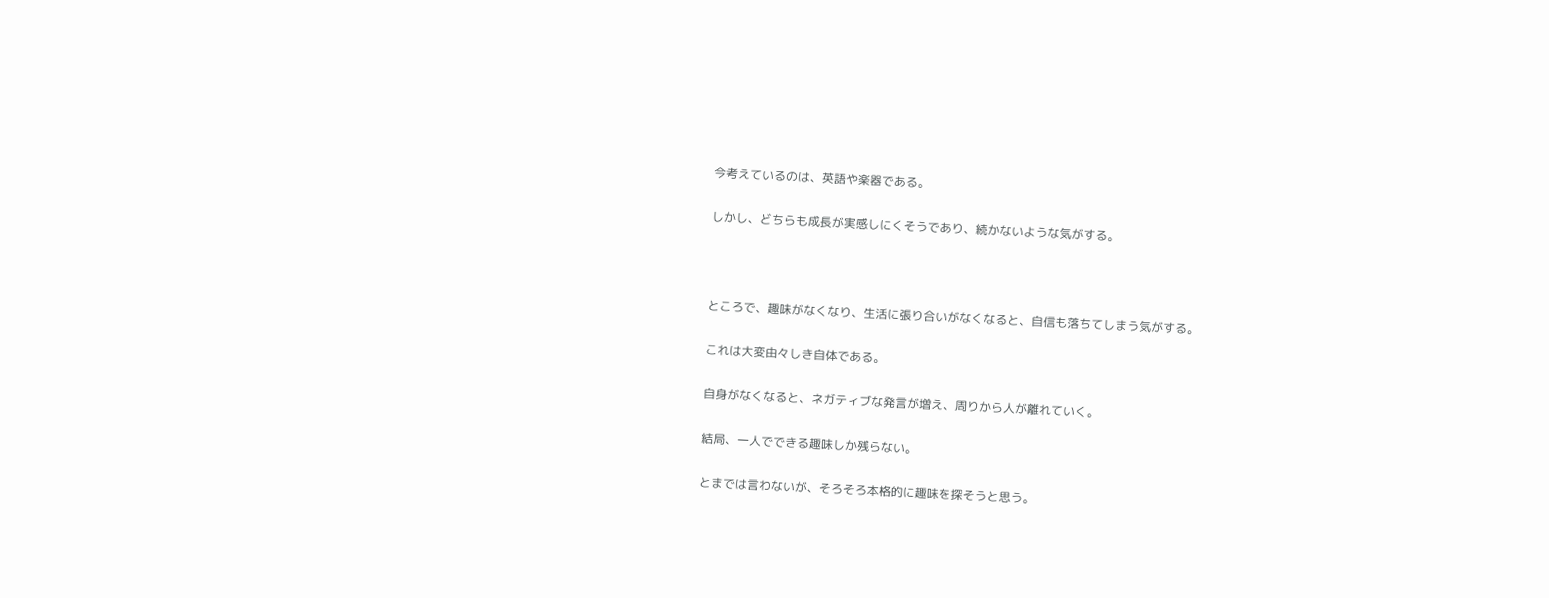今考えているのは、英語や楽器である。

しかし、どちらも成長が実感しにくそうであり、続かないような気がする。



ところで、趣味がなくなり、生活に張り合いがなくなると、自信も落ちてしまう気がする。

これは大変由々しき自体である。

自身がなくなると、ネガティブな発言が増え、周りから人が離れていく。

結局、一人でできる趣味しか残らない。

とまでは言わないが、そろそろ本格的に趣味を探そうと思う。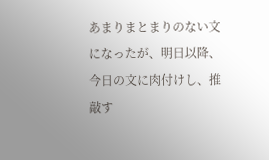あまりまとまりのない文になったが、明日以降、今日の文に肉付けし、推敲す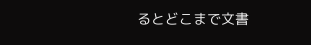るとどこまで文書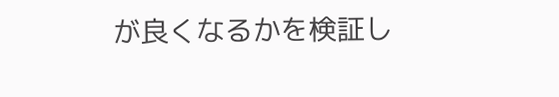が良くなるかを検証し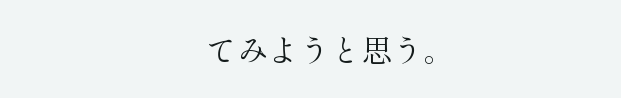てみようと思う。